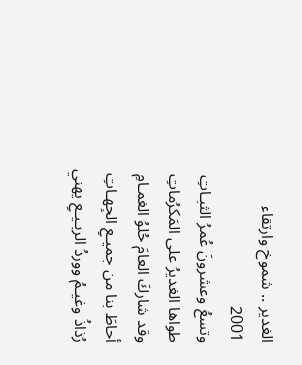الغدير .. شموخ وارتقاء
2001
وتسعُ وعشرونَ عُمرُ الثبـاتِ طواها الغديرُ على المَكرُماتِ
وقد شاركَ العامَ حُلوُ الغمـامِ أحاطَ بنا من جميـعِ الجِهـاتِ
رُذاذُ وغيـمُ ووردُ الربـيـعِ يهني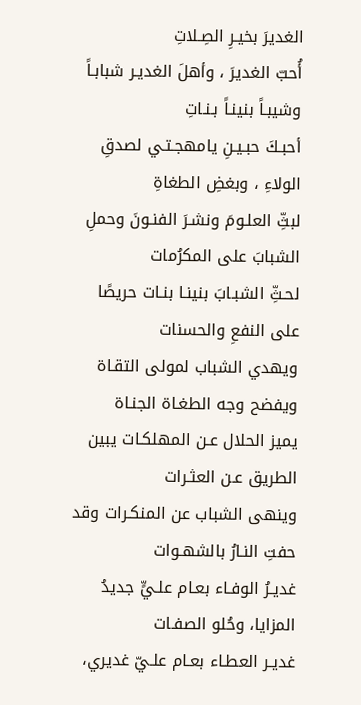الغديرَ بخيـرِ الصِـلاتِ
أُحبّ الغديرَ ، وأهلَ الغديـر شبابـاً وشيبـاً بنينـاً بـنـاتِ
أحبـكَ حبـيـنِ يامهجـتـي لصدقِ الولاءِ ، وبغضِ الطغاةِ
لبثِّ العلـومَ ونشـرَ الفنـونَ وحملِ الشبابَ على المكرُمات
لحـثِّ الشبـابَ بنينـا بنـات حريصًا على النفعِ والحسنات
ويهدي الشباب لمولى التقـاة ويفضح وجه الطغـاة الجنـاة
يميز الحلال عـن المهلكـات يبين الطريق عـن العثـرات
وينهى الشباب عن المنكـرات وقد حفتِ النـارُ بالشهـوات
غديـرُ الوفـاء بعـام علـيٍّ جديدُ المزايا، وحُلو الصفـات
غديـر العطـاء بعـام علـيّ غديري،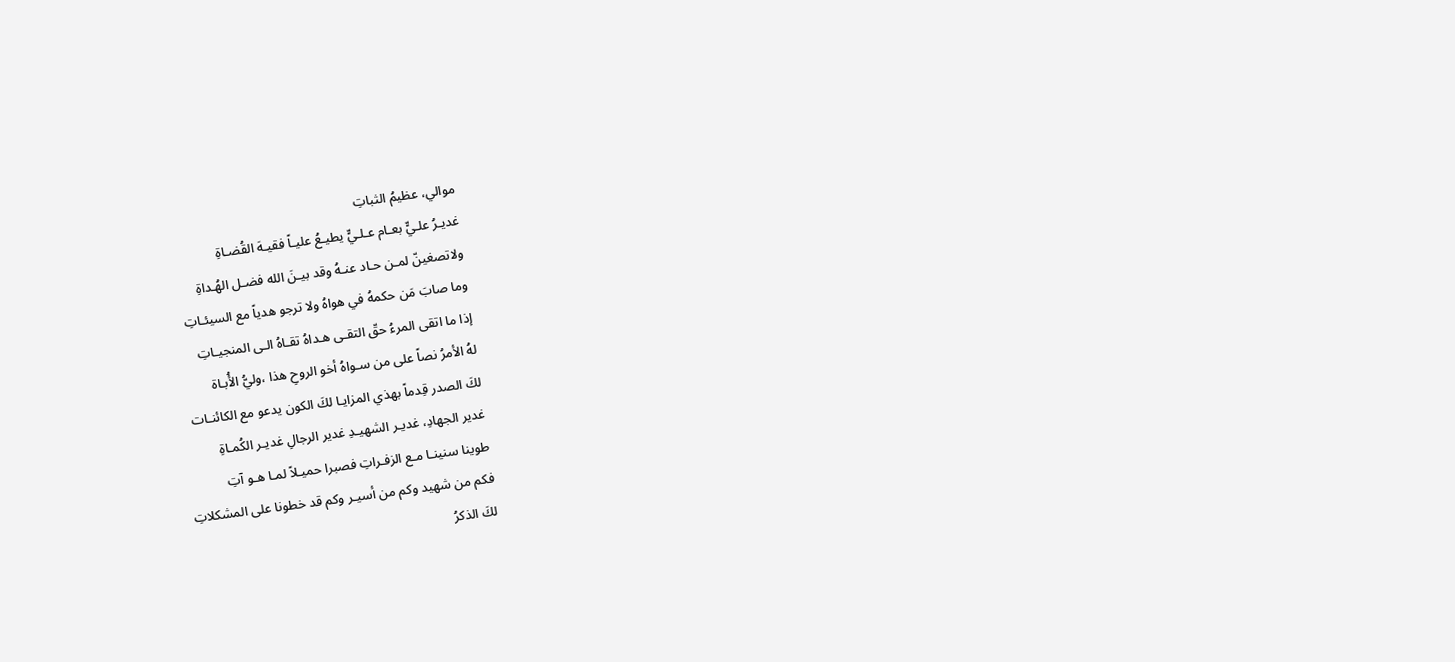موالي، عظيمُ الثباتِ
غديـرُ علـيٍّ بعـام عـلـيٍّ يطيـعُ عليـاً فقيـهَ القُضـاةِ
ولاتصغينّ لمـن حـاد عنـهُ وقد بيـنَ الله فضـل الهُـداةِ
وما صابَ مَن حكمهُ في هواهُ ولا ترجو هدياً مع السيئـاتِ
إذا ما اتقى المرءُ حقّ التقـى هـداهُ تقـاهُ الـى المنجيـاتِ
لهُ الأمرُ نصاً على من سـواهُ أخو الروحِ هذا ،وليُّ الأُبـاة
لكَ الصدر قِدماً بهذي المزايـا لكَ الكون يدعو مع الكائنـات
غدير الجهادِ، غديـر الشهيـدِ غدير الرجالِ غديـر الكُمـاةِ
طوينا سنينـا مـع الزفـراتِ فصبرا حميـلاً لمـا هـو آتِ
فكم من شهيد وكم من أسيـر وكم قد خطونا على المشكلاتِ
لكَ الذكرُ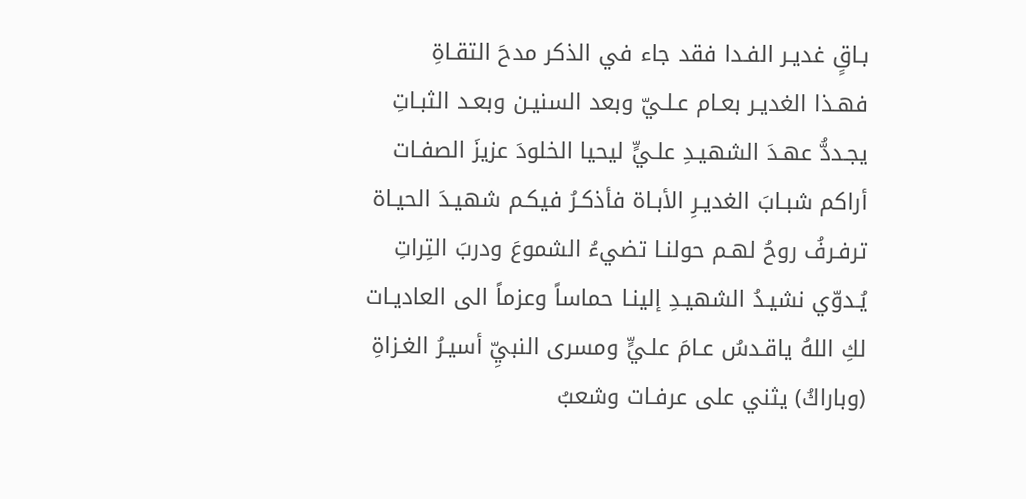بـاقٍ غديـر الفـدا فقد جاء في الذكر مدحَ التقـاةِ
فهـذا الغديـر بعـام عـلـيّ وبعد السنيـن وبعـد الثبـاتِ
يجـددُّ عهـدَ الشهيـدِ علـيٍّ ليحيا الخلودَ عزيزَ الصفـات
أراكم شبـابَ الغديـرِ الأبـاة فأذكـرُ فيكـم شهيـدَ الحيـاة
ترفـرفُ روحُ لهـم حولنـا تضيءُ الشموعَ ودربَ التِراتِ
يُـدوّي نشيـدُ الشهيـدِ إلينـا حماساً وعزماً الى العاديـات
لكِ اللهُ ياقـدسُ عـامَ علـيٍّ ومسرى النبيِّ أسيـرُ الغـزاةِ
(وباراكُ) يثني على عرفـات وشعبُ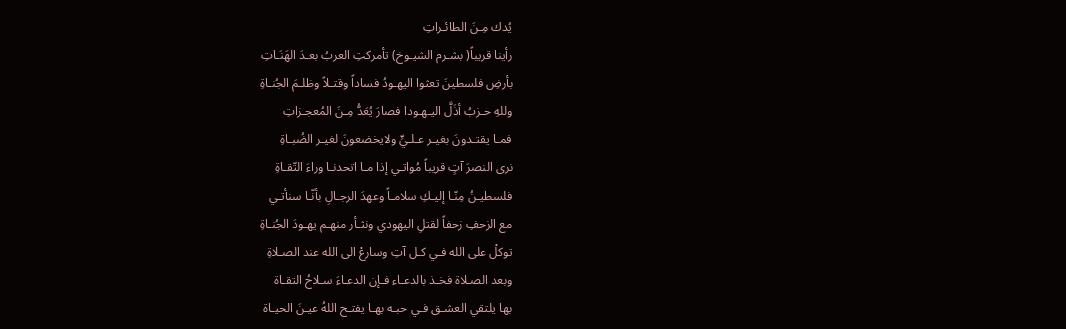يُدك مِـنَ الطائـراتِ
رأينا قريباً( بشـرم الشيـوخ) تأمركتِ العربُ بعـدَ الهَنَـاتِ
بأرضِ فلسطينَ تعثوا اليهـودُ فساداً وقتـلاً وظلـمَ الجُنـاةِ
وللهِ حـزبُ أذَلَّ اليـهـودا فصارَ يُعَدُّ مِـنَ المُعجـزاتِ
فمـا يقتـدونَ بغيـر عـلـيٍّ ولايخضعونَ لغيـر الضُبـاةِ
نرى النصرَ آتٍ قريباً مُواتـي إذا مـا اتحدنـا وراءَ التّقـاةِ
فلسطيـنُ مِنّـا إليـكِ سلامـاً وعهدَ الرجـالِ بأنّـا سنأتـي
مع الزحفِ زحفاً لقتلِ اليهودي ونثـأر منهـم يهـودَ الجُنـاةِ
توكلْ على الله فـي كـل آتِ وسارعْ الى الله عند الصـلاةِ
وبعد الصـلاة فخـذ بالدعـاء فـإن الدعـاءَ سـلاحُ التقـاة
بها يلتقي العشـق فـي حبـه بهـا يفتـح اللهُ عيـنَ الحيـاة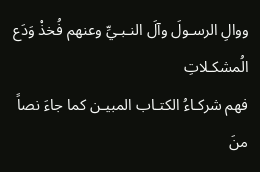ووالِ الرسـولَ وآلَ النـبـيِّ وعنهم فُخذْ وَدَع الُمشكـلاتِ
فهم شركـاءُ الكتـاب المبيـن كما جاءَ نصاً منَ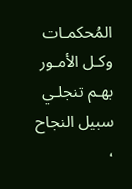المُحكمـات
وكـل الأمـور بهـم تنجلـي سبيل النجاح ،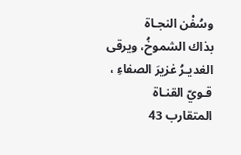وسُفْن النجـاة
بذاك الشموخُ، ويرقى الغديـرُ غزيرَ الصفاءِ ، قـويّ القنـاة
المتقارب 43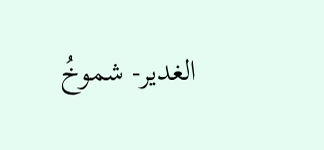الغدير- شموخُ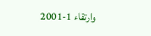وارتقاء 1-2001